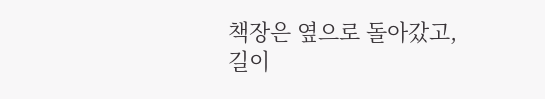책장은 옆으로 돌아갔고,
길이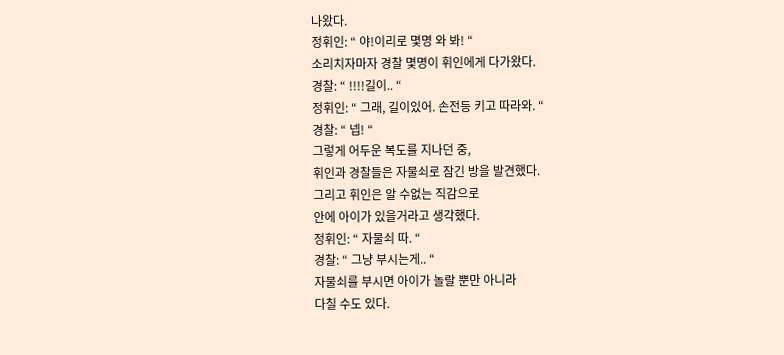나왔다.
정휘인: “ 야!이리로 몇명 와 봐! “
소리치자마자 경찰 몇명이 휘인에게 다가왔다.
경찰: “ !!!!길이.. “
정휘인: “ 그래, 길이있어. 손전등 키고 따라와. “
경찰: “ 넵! “
그렇게 어두운 복도를 지나던 중,
휘인과 경찰들은 자물쇠로 잠긴 방을 발견했다.
그리고 휘인은 알 수없는 직감으로
안에 아이가 있을거라고 생각했다.
정휘인: “ 자물쇠 따. “
경찰: “ 그냥 부시는게.. “
자물쇠를 부시면 아이가 놀랄 뿐만 아니라
다칠 수도 있다.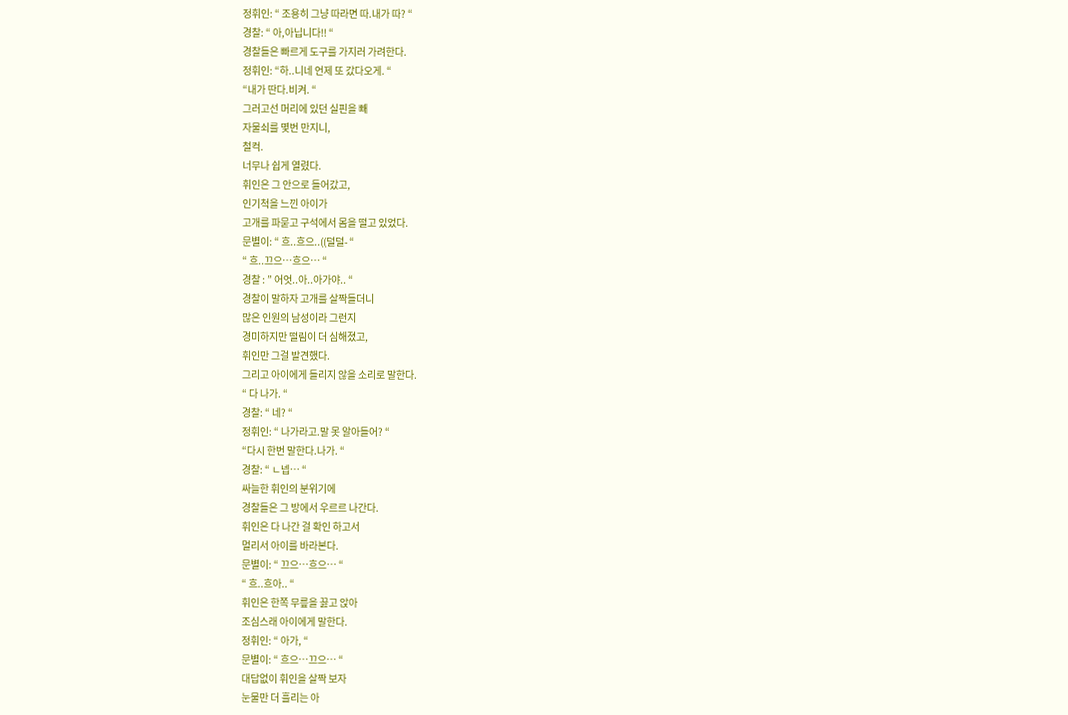정휘인: “ 조용히 그냥 따라면 따.내가 따? “
경찰: “ 아,아닙니다!! “
경찰들은 빠르게 도구를 가지러 가려한다.
정휘인: “하..니네 언제 또 갔다오게. “
“내가 딴다.비켜. “
그러고선 머리에 있던 실핀을 빼
자물쇠를 몇번 만지니,
철컥.
너무나 쉽게 열렸다.
휘인은 그 안으로 들어갔고,
인기척을 느낀 아이가
고개를 파묻고 구석에서 몸을 떨고 있었다.
문별이: “ 흐..흐으..((덜덜- “
“ 흐..끄으…흐으… “
경찰 : ” 어엇..아..아가야.. “
경찰이 말하자 고개를 살짝들더니
많은 인원의 남성이라 그런지
경미하지만 떨림이 더 심해졌고,
휘인만 그걸 발견했다.
그리고 아이에게 들리지 않을 소리로 말한다.
“ 다 나가. “
경찰: “ 네? “
정휘인: “ 나가라고.말 못 알아들어? “
“다시 한번 말한다.나가. “
경찰: “ ㄴ넵… “
싸늘한 휘인의 분위기에
경찰들은 그 방에서 우르르 나간다.
휘인은 다 나간 걸 확인 하고서
멀리서 아이를 바라본다.
문별이: “ 끄으…흐으… “
“ 흐..흐아.. “
휘인은 한쪽 무릎을 꿇고 앉아
조심스래 아이에게 말한다.
정휘인: “ 아가, “
문별이: “ 흐으…끄으… “
대답없이 휘인을 살짝 보자
눈물만 더 흘리는 아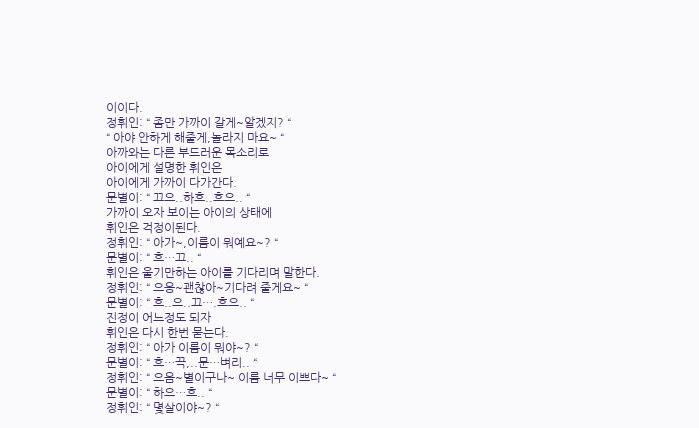이이다.
정휘인: “ 좀만 가까이 갈게~알겠지? “
“ 아야 안하게 해줄게,놀라지 마요~ “
아까와는 다른 부드러운 목소리로
아이에게 설명한 휘인은
아이에게 가까이 다가간다.
문별이: “ 끄으..하흐..흐으.. “
가까이 오자 보이는 아이의 상태에
휘인은 걱정이된다.
정휘인: “ 아가~,이름이 뭐예요~? “
문별이: “ 흐…끄.. “
휘인은 울기만하는 아이를 기다리며 말한다.
정휘인: “ 으응~괜찮아~기다려 줄게요~ “
문별이: “ 흐..으..끄….흐으.. “
진정이 어느정도 되자
휘인은 다시 한번 묻는다.
정휘인: “ 아가 이름이 뭐야~? “
문별이: “ 흐…끅,..문…벼리.. “
정휘인: “ 으음~별이구나~ 이름 너무 이쁘다~ “
문별이: “ 하으…흐.. “
정휘인: “ 몇살이야~? “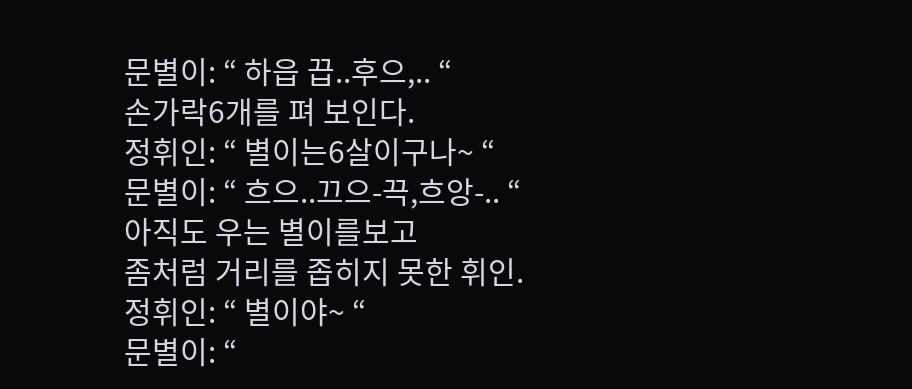문별이: “ 하읍 끕..후으,.. “
손가락6개를 펴 보인다.
정휘인: “ 별이는6살이구나~ “
문별이: “ 흐으..끄으-끅,흐앙-.. “
아직도 우는 별이를보고
좀처럼 거리를 좁히지 못한 휘인.
정휘인: “ 별이야~ “
문별이: “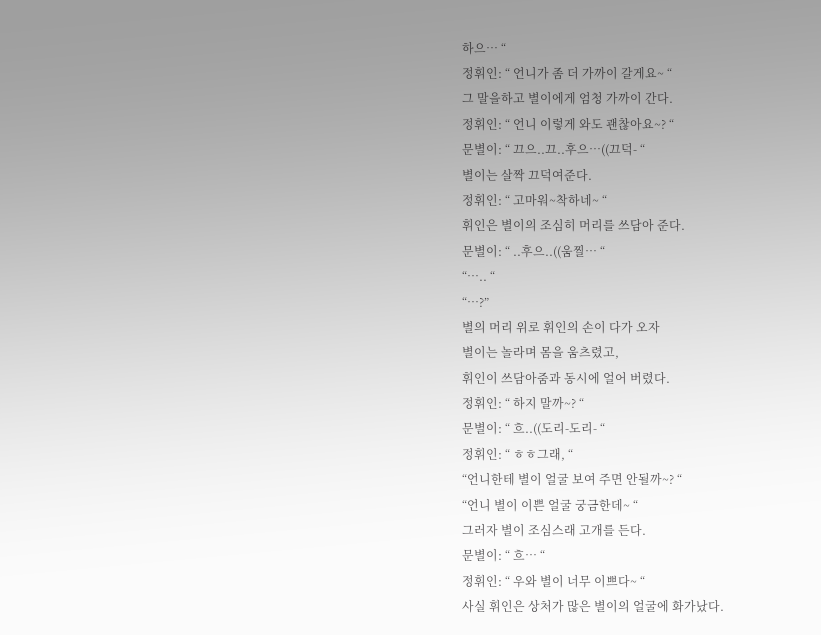하으… “
정휘인: “ 언니가 좀 더 가까이 갈게요~ “
그 말을하고 별이에게 엄청 가까이 간다.
정휘인: “ 언니 이렇게 와도 괜찮아요~? “
문별이: “ 끄으..끄..후으…((끄덕- “
별이는 살짝 끄덕여준다.
정휘인: “ 고마워~착하네~ “
휘인은 별이의 조심히 머리를 쓰담아 준다.
문별이: “ ..후으..((움찔… “
“….. “
“…?”
별의 머리 위로 휘인의 손이 다가 오자
별이는 놀라며 몸을 움츠렸고,
휘인이 쓰담아줌과 동시에 얼어 버렸다.
정휘인: “ 하지 말까~? “
문별이: “ 흐..((도리-도리- “
정휘인: “ ㅎㅎ그래, “
“언니한테 별이 얼굴 보여 주면 안될까~? “
“언니 별이 이쁜 얼굴 궁금한데~ “
그러자 별이 조심스래 고개를 든다.
문별이: “ 흐… “
정휘인: “ 우와 별이 너무 이쁘다~ “
사실 휘인은 상처가 많은 별이의 얼굴에 화가났다.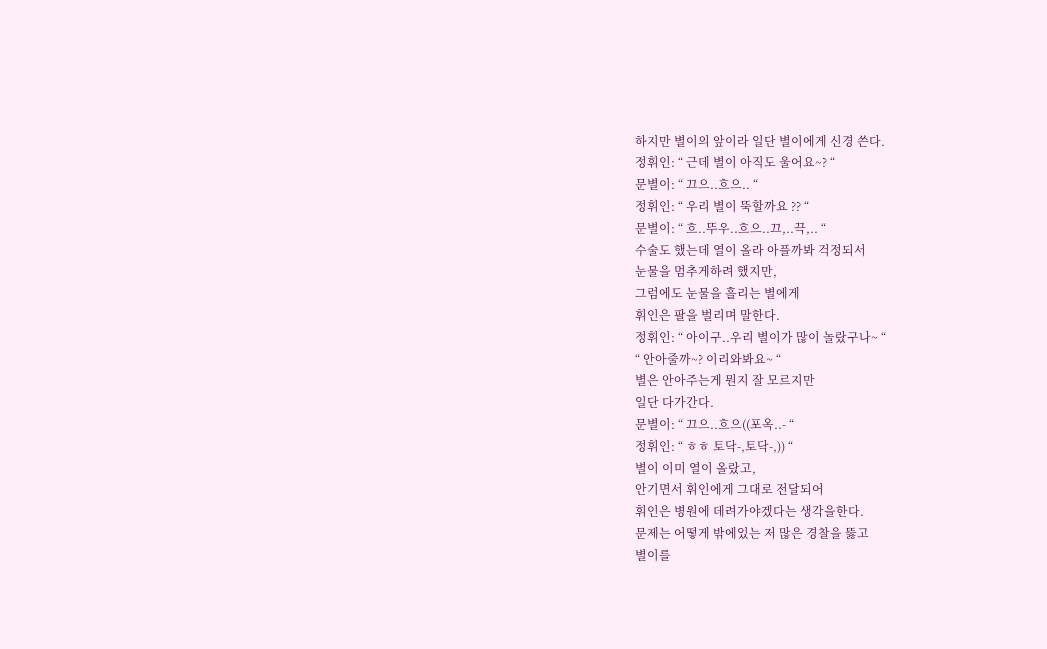하지만 별이의 앞이라 일단 별이에게 신경 쓴다.
정휘인: “ 근데 별이 아직도 울어요~? “
문별이: “ 끄으..흐으.. “
정휘인: “ 우리 별이 뚝할까요 ?? “
문별이: “ 흐..뚜우..흐으..끄,..끅,.. “
수술도 했는데 열이 올라 아플까봐 걱정되서
눈물을 멈추게하려 했지만,
그럼에도 눈물을 흘리는 별에게
휘인은 팔을 벌리며 말한다.
정휘인: “ 아이구..우리 별이가 많이 놀랐구나~ “
“ 안아줄까~? 이리와봐요~ “
별은 안아주는게 뭔지 잘 모르지만
일단 다가간다.
문별이: “ 끄으..흐으((포옥..- “
정휘인: “ ㅎㅎ 토닥-,토닥-,)) “
별이 이미 열이 올랐고,
안기면서 휘인에게 그대로 전달되어
휘인은 병원에 데려가야겠다는 생각을한다.
문제는 어떻게 밖에있는 저 많은 경찰을 뚫고
별이를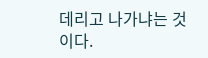데리고 나가냐는 것이다.